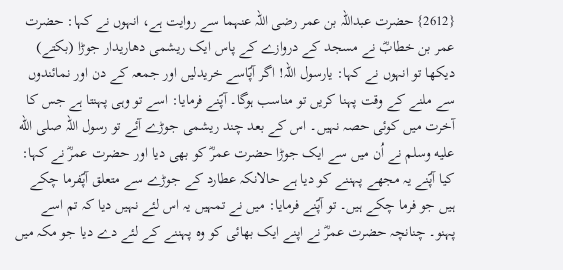{2612} حضرت عبداللہ بن عمر رضی اللہ عنہما سے روایت ہے، انہوں نے کہا: حضرت عمر بن خطابؓ نے مسجد کے دروازے کے پاس ایک ریشمی دھاریدار جوڑا (بکتے) دیکھا تو انہوں نے کہا: یارسول اللہ! اگر آپؐاسے خریدلیں اور جمعہ کے دن اور نمائندوں سے ملنے کے وقت پہنا کریں تو مناسب ہوگا۔ آپؐنے فرمایا: اسے تو وہی پہنتا ہے جس کا آخرت میں کوئی حصہ نہیں۔ اس کے بعد چند ریشمی جوڑے آئے تو رسول اللہ صلى الله عليه وسلم نے اُن میں سے ایک جوڑا حضرت عمرؓ کو بھی دیا اور حضرت عمرؓ نے کہا: کیا آپؐنے یہ مجھے پہننے کو دیا ہے حالانکہ عطارد کے جوڑے سے متعلق آپؐفرما چکے ہیں جو فرما چکے ہیں۔ تو آپؐنے فرمایا: میں نے تمہیں یہ اس لئے نہیں دیا کہ تم اسے پہنو۔ چنانچہ حضرت عمرؓ نے اپنے ایک بھائی کو وہ پہننے کے لئے دے دیا جو مکہ میں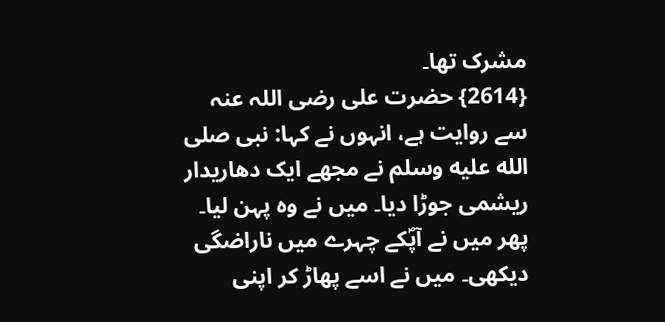مشرک تھا۔
{2614} حضرت علی رضی اللہ عنہ سے روایت ہے، انہوں نے کہا: نبی صلى الله عليه وسلم نے مجھے ایک دھاریدار ریشمی جوڑا دیا۔ میں نے وہ پہن لیا۔ پھر میں نے آپؐکے چہرے میں ناراضگی دیکھی۔ میں نے اسے پھاڑ کر اپنی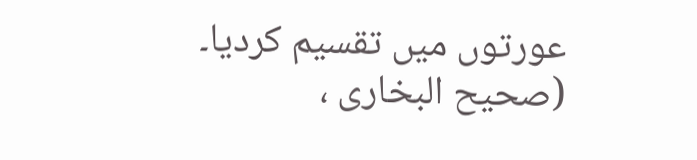عورتوں میں تقسیم کردیا۔
(صحیح البخاری ،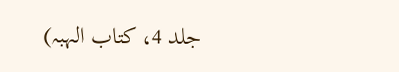جلد 4، کتاب الہبہ)